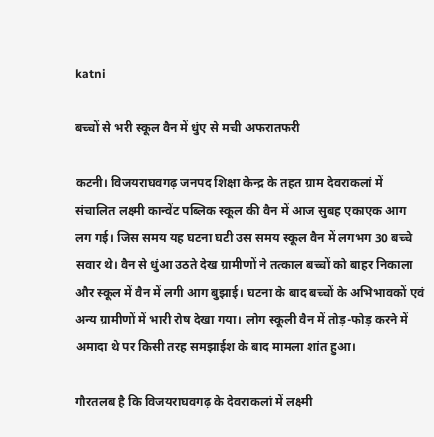katni

बच्चों से भरी स्कूल वैन में धुंए से मची अफरातफरी

कटनी। विजयराघवगढ़ जनपद शिक्षा केन्द्र के तहत ग्राम देवराकलां में संचालित लक्ष्मी कान्वेंट पब्लिक स्कूल की वैन में आज सुबह एकाएक आग लग गई। जिस समय यह घटना घटी उस समय स्कूल वैन में लगभग 30 बच्चे सवार थे। वैन से धुंआ उठते देख ग्रामीणों ने तत्काल बच्चों को बाहर निकाला और स्कूल में वैन में लगी आग बुझाई। घटना के बाद बच्चों के अभिभावकों एवं अन्य ग्रामीणों में भारी रोष देखा गया। लोग स्कूली वैन में तोड़-फोड़ करने में अमादा थे पर किसी तरह समझाईश के बाद मामला शांत हुआ।

गौरतलब है कि विजयराघवगढ़ के देवराकलां में लक्ष्मी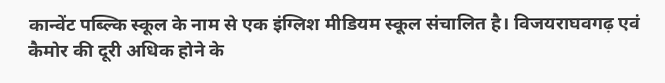कान्वेंट पब्ल्कि स्कूल के नाम से एक इंग्लिश मीडियम स्कूल संचालित है। विजयराघवगढ़ एवं कैमोर की दूरी अधिक होने के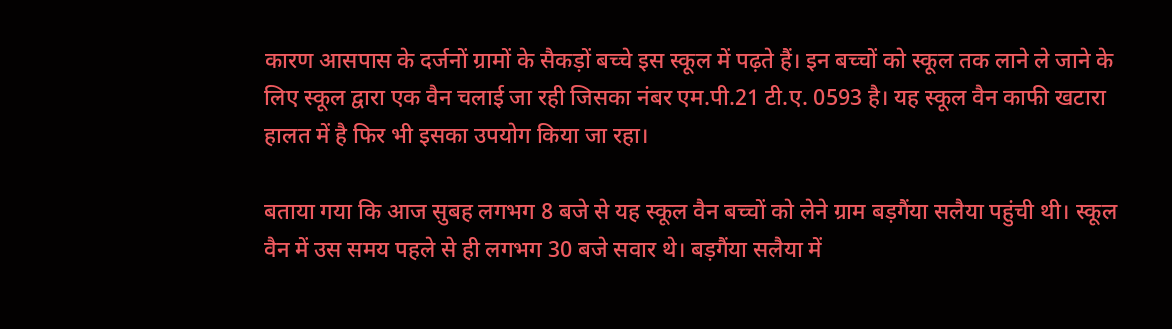कारण आसपास के दर्जनों ग्रामों के सैकड़ों बच्चे इस स्कूल में पढ़ते हैं। इन बच्चों को स्कूल तक लाने ले जाने के लिए स्कूल द्वारा एक वैन चलाई जा रही जिसका नंबर एम.पी.21 टी.ए. 0593 है। यह स्कूल वैन काफी खटारा हालत में है फिर भी इसका उपयोग किया जा रहा।

बताया गया कि आज सुबह लगभग 8 बजे से यह स्कूल वैन बच्चों को लेने ग्राम बड़गैंया सलैया पहुंची थी। स्कूल वैन में उस समय पहले से ही लगभग 30 बजे सवार थे। बड़गैंया सलैया में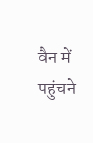वैन में पहुंचने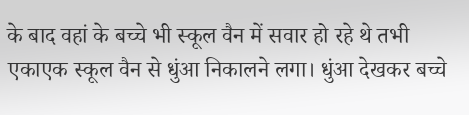के बाद वहां के बच्चे भी स्कूल वैन में सवार हो रहे थे तभी एकाएक स्कूल वैन से धुंआ निकालने लगा। धुंआ देखकर बच्चे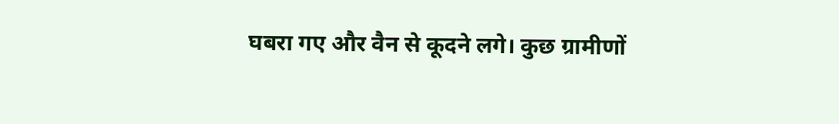घबरा गए और वैन से कूदने लगे। कुछ ग्रामीणों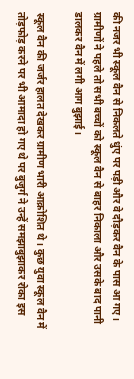की नजर भी स्कूल वैन से निकलते धुंए पर पड़ी और वे दौड़कर वैन के पास आ गए। ग्रामीणों ने पहले तो सभी बच्चों को स्कूल वैन से बाहर निकाला और उसके बाद पानी डालकर वैन में लगी आग बुझाई।

स्कूल वैन की जर्जर हालत देखकर ग्रामीण भारी आक्रोशित थे। कुछ युवा स्कूल वैन में तोड़फोड़ करने पर भी आमादा हो गए थे पर बुजुर्ग ने उन्हें समझाबुझाकर रोका इस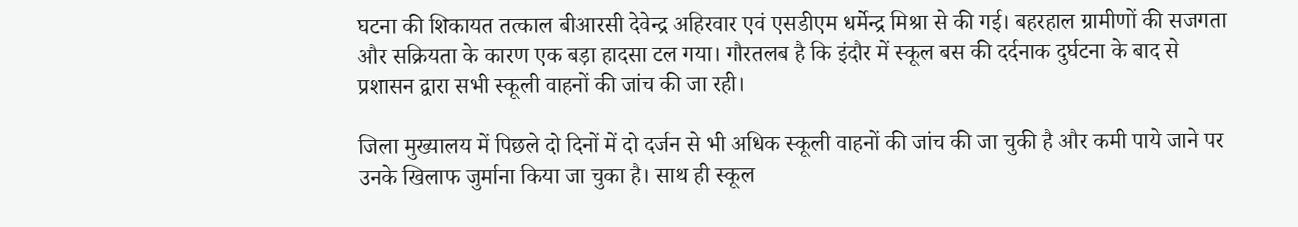घटना की शिकायत तत्काल बीआरसी देवेन्द्र अहिरवार एवं एसडीएम धर्मेन्द्र मिश्रा से की गई। बहरहाल ग्रामीणों की सजगता और सक्रियता के कारण एक बड़ा हादसा टल गया। गौरतलब है कि इंदौर में स्कूल बस की दर्दनाक दुर्घटना के बाद से प्रशासन द्वारा सभी स्कूली वाहनों की जांच की जा रही।

जिला मुख्यालय में पिछले दो दिनों में दो दर्जन से भी अधिक स्कूली वाहनों की जांच की जा चुकी है और कमी पाये जाने पर उनके खिलाफ जुर्माना किया जा चुका है। साथ ही स्कूल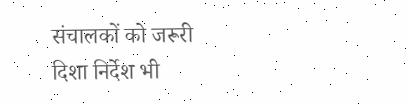संचालकों को जरूरी दिशा निर्देश भी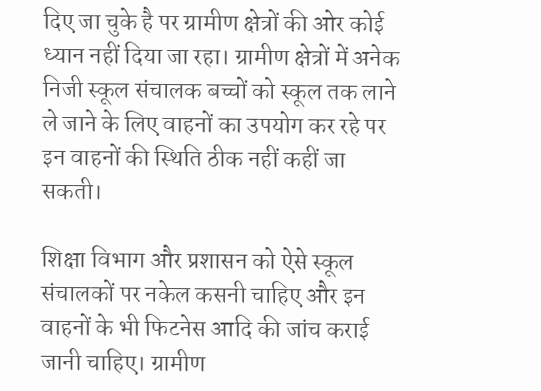दिए जा चुके है पर ग्रामीण क्षेत्रों की ओर कोई ध्यान नहीं दिया जा रहा। ग्रामीण क्षेत्रों में अनेक निजी स्कूल संचालक बच्चों को स्कूल तक लाने ले जाने के लिए वाहनों का उपयोग कर रहे पर इन वाहनों की स्थिति ठीक नहीं कहीं जा सकती।

शिक्षा विभाग और प्रशासन को ऐसे स्कूल संचालकों पर नकेल कसनी चाहिए और इन वाहनों के भी फिटनेस आदि की जांच कराई जानी चाहिए। ग्रामीण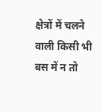क्षेत्रों में चलने वाली किसी भी बस में न तो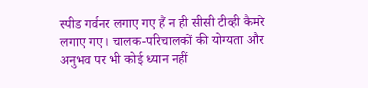स्पीड गर्वनर लगाए गए हैं न ही सीसी टीव्ही कैमरे लगाए गए। चालक-परिचालकों की योग्यता और अनुभव पर भी कोई ध्यान नहीं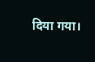दिया गया।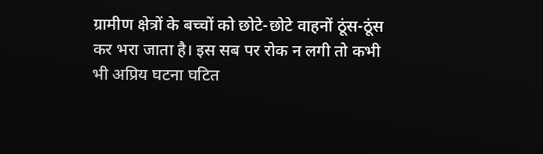ग्रामीण क्षेत्रों के बच्चों को छोटे-छोटे वाहनों ठूंस-ठूंस कर भरा जाता है। इस सब पर रोक न लगी तो कभी भी अप्रिय घटना घटित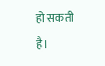हो सकती है।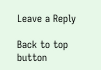Leave a Reply

Back to top button